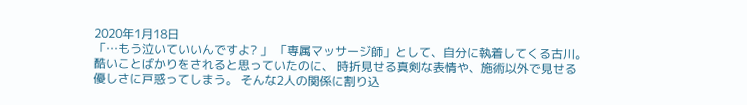2020年1月18日
「…もう泣いていいんですよ? 」 「専属マッサージ師」として、自分に執着してくる古川。 酷いことばかりをされると思っていたのに、 時折見せる真剣な表情や、施術以外で見せる優しさに戸惑ってしまう。 そんな2人の関係に割り込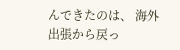んできたのは、 海外出張から戻っ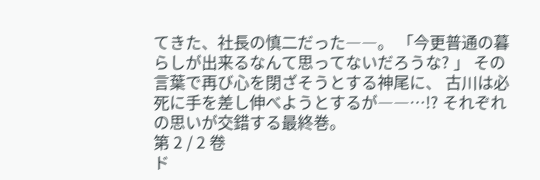てきた、社長の慎二だった――。 「今更普通の暮らしが出来るなんて思ってないだろうな? 」 その言葉で再び心を閉ざそうとする神尾に、 古川は必死に手を差し伸べようとするが――…!? それぞれの思いが交錯する最終巻。
第 2 / 2 卷
ド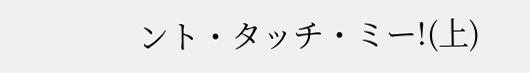ント・タッチ・ミー!(上)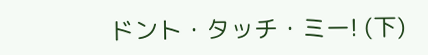ドント・タッチ・ミー! (下)